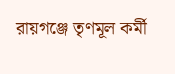রায়গঞ্জে তৃণমূল কর্মী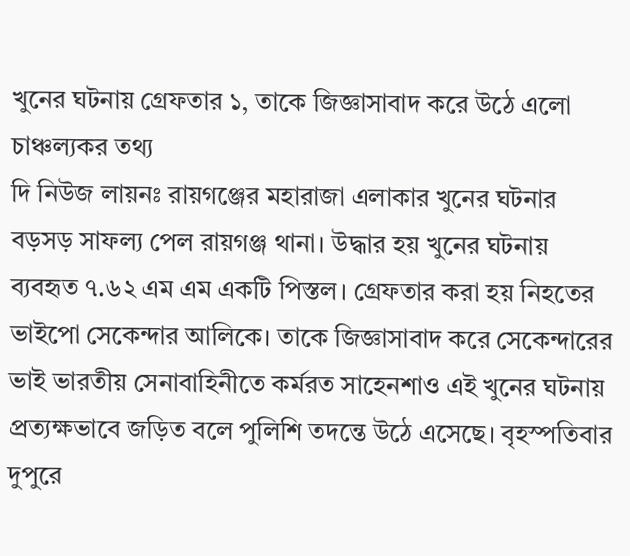খুনের ঘটনায় গ্রেফতার ১, তাকে জিজ্ঞাসাবাদ করে উঠে এলো চাঞ্চল্যকর তথ্য
দি নিউজ লায়নঃ রায়গঞ্জের মহারাজা এলাকার খুনের ঘটনার বড়সড় সাফল্য পেল রায়গঞ্জ থানা। উদ্ধার হয় খুনের ঘটনায় ব্যবহৃত ৭.৬২ এম এম একটি পিস্তল। গ্রেফতার করা হয় নিহতের ভাইপো সেকেন্দার আলিকে। তাকে জিজ্ঞাসাবাদ করে সেকেন্দারের ভাই ভারতীয় সেনাবাহিনীতে কর্মরত সাহেনশাও এই খুনের ঘটনায় প্রত্যক্ষভাবে জড়িত বলে পুলিশি তদন্তে উঠে এসেছে। বৃহস্পতিবার দুপুরে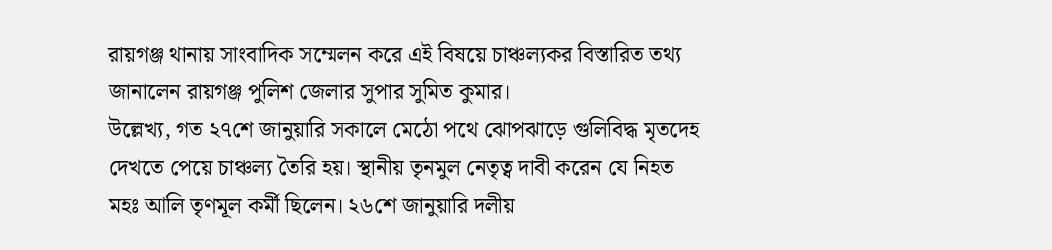রায়গঞ্জ থানায় সাংবাদিক সম্মেলন করে এই বিষয়ে চাঞ্চল্যকর বিস্তারিত তথ্য জানালেন রায়গঞ্জ পুলিশ জেলার সুপার সুমিত কুমার।
উল্লেখ্য, গত ২৭শে জানুয়ারি সকালে মেঠো পথে ঝোপঝাড়ে গুলিবিদ্ধ মৃতদেহ দেখতে পেয়ে চাঞ্চল্য তৈরি হয়। স্থানীয় তৃনমুল নেতৃত্ব দাবী করেন যে নিহত মহঃ আলি তৃণমূল কর্মী ছিলেন। ২৬শে জানুয়ারি দলীয়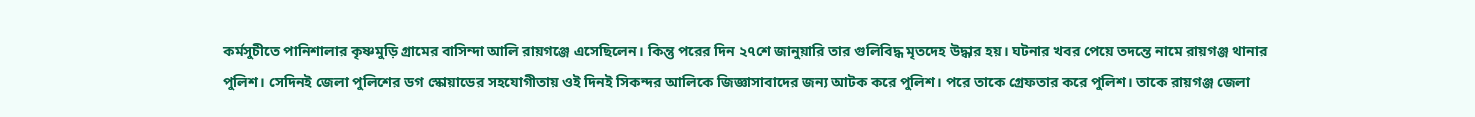কর্মসুচীতে পানিশালার কৃষ্ণমুড়ি গ্রামের বাসিন্দা আলি রায়গঞ্জে এসেছিলেন। কিন্তু পরের দিন ২৭শে জানুয়ারি তার গুলিবিদ্ধ মৃতদেহ উদ্ধার হয়। ঘটনার খবর পেয়ে তদন্তে নামে রায়গঞ্জ থানার পুলিশ। সেদিনই জেলা পুলিশের ডগ স্কোয়াডের সহযোগীতায় ওই দিনই সিকন্দর আলিকে জিজ্ঞাসাবাদের জন্য আটক করে পুলিশ। পরে তাকে গ্রেফতার করে পুলিশ। তাকে রায়গঞ্জ জেলা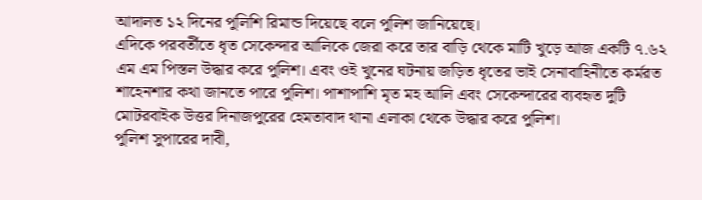আদালত ১২ দিনের পুলিশি রিমান্ড দিয়েছে বলে পুলিশ জানিয়েছে।
এদিকে পরবর্তীতে ধৃত সেকেন্দার আলিকে জেরা করে তার বাড়ি থেকে মাটি খুড়ে আজ একটি ৭.৬২ এম এম পিস্তল উদ্ধার করে পুলিশ। এবং ওই খুনের ঘটনায় জড়িত ধৃতের ভাই সেনাবাহিনীতে কর্মরত শাহেনশার কথা জানতে পারে পুলিশ। পাশাপাশি মৃত মহ আলি এবং সেকেন্দারের ব্যবহৃত দুটি মোটরবাইক উত্তর দিনাজপুরের হেমতাবাদ থানা এলাকা থেকে উদ্ধার করে পুলিশ।
পুলিশ সুপারের দাবী,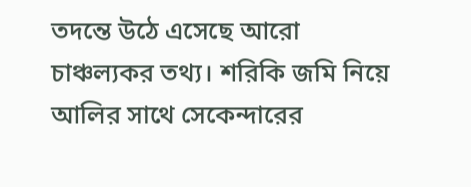তদন্তে উঠে এসেছে আরো চাঞ্চল্যকর তথ্য। শরিকি জমি নিয়ে আলির সাথে সেকেন্দারের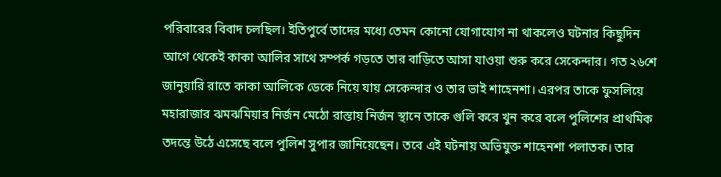পরিবারের বিবাদ চলছিল। ইতিপুর্বে তাদের মধ্যে তেমন কোনো যোগাযোগ না থাকলেও ঘটনার কিছুদিন আগে থেকেই কাকা আলির সাথে সম্পর্ক গড়তে তার বাড়িতে আসা যাওয়া শুরু করে সেকেন্দার। গত ২৬শে জানুয়ারি রাতে কাকা আলিকে ডেকে নিয়ে যায় সেকেন্দার ও তার ভাই শাহেনশা। এরপর তাকে ফুসলিয়ে মহারাজার ঝমঝমিয়ার নির্জন মেঠো রাস্তায় নির্জন স্থানে তাকে গুলি করে খুন করে বলে পুলিশের প্রাথমিক তদন্তে উঠে এসেছে বলে পুলিশ সুপার জানিয়েছেন। তবে এই ঘটনায় অভিযুক্ত শাহেনশা পলাতক। তার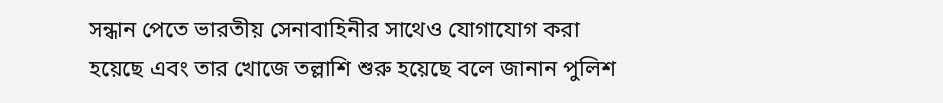সন্ধান পেতে ভারতীয় সেনাবাহিনীর সাথেও যোগাযোগ করা হয়েছে এবং তার খোজে তল্লাশি শুরু হয়েছে বলে জানান পুলিশ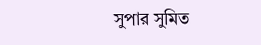সুপার সুমিত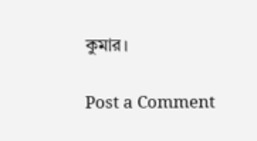কুমার।

Post a Comment